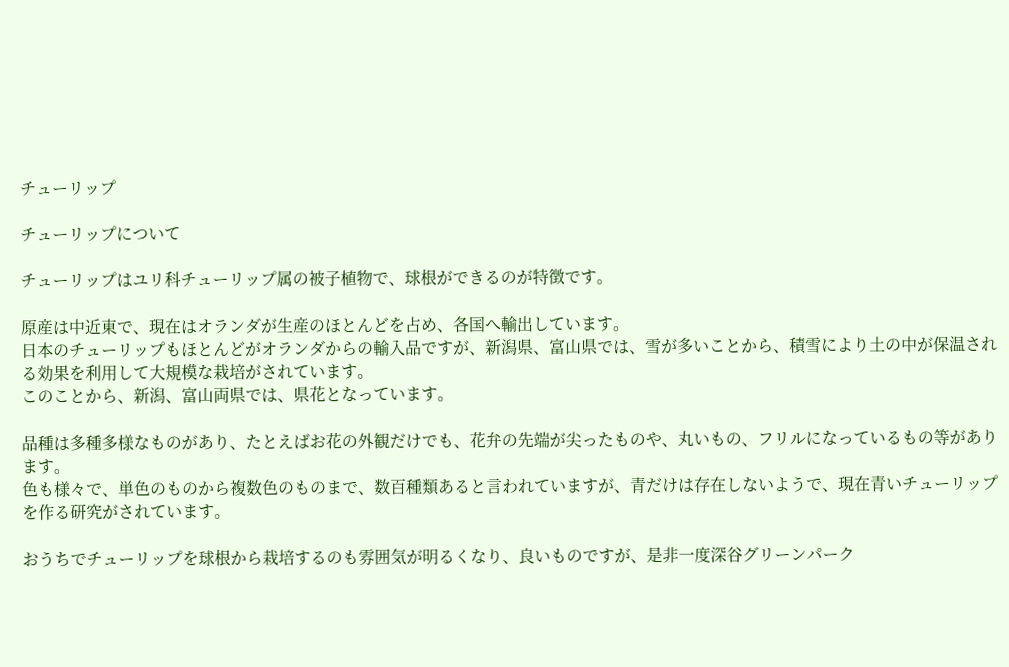チューリップ

チューリップについて

チューリップはユリ科チューリップ属の被子植物で、球根ができるのが特徴です。

原産は中近東で、現在はオランダが生産のほとんどを占め、各国へ輸出しています。
日本のチューリップもほとんどがオランダからの輸入品ですが、新潟県、富山県では、雪が多いことから、積雪により土の中が保温される効果を利用して大規模な栽培がされています。
このことから、新潟、富山両県では、県花となっています。

品種は多種多様なものがあり、たとえばお花の外観だけでも、花弁の先端が尖ったものや、丸いもの、フリルになっているもの等があります。
色も様々で、単色のものから複数色のものまで、数百種類あると言われていますが、青だけは存在しないようで、現在青いチューリップを作る研究がされています。

おうちでチューリップを球根から栽培するのも雰囲気が明るくなり、良いものですが、是非一度深谷グリーンパーク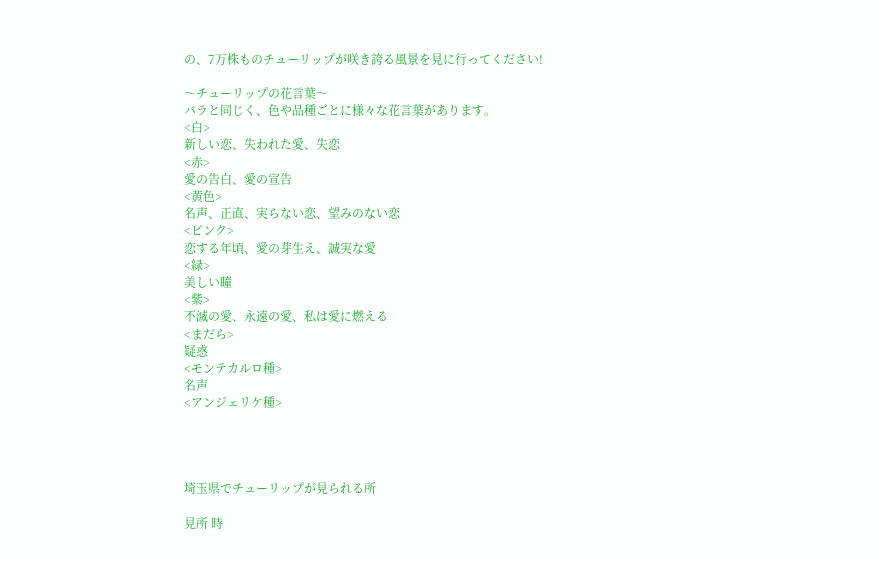の、7万株ものチューリップが咲き誇る風景を見に行ってください!

〜チューリップの花言葉〜
バラと同じく、色や品種ごとに様々な花言葉があります。
<白>
新しい恋、失われた愛、失恋
<赤>
愛の告白、愛の宣告
<黄色>
名声、正直、実らない恋、望みのない恋
<ピンク>
恋する年頃、愛の芽生え、誠実な愛
<緑>
美しい瞳
<紫>
不滅の愛、永遠の愛、私は愛に燃える
<まだら>
疑惑
<モンテカルロ種>
名声
<アンジェリケ種>




埼玉県でチューリップが見られる所

見所 時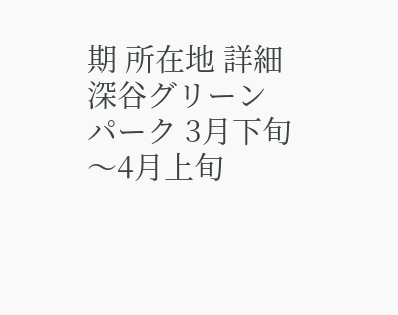期 所在地 詳細
深谷グリーンパーク 3月下旬〜4月上旬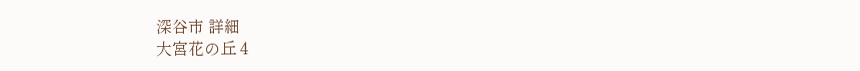深谷市 詳細
大宮花の丘 4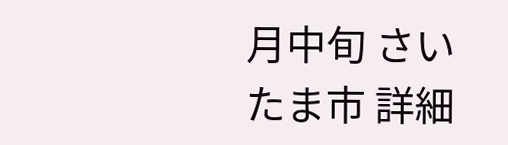月中旬 さいたま市 詳細